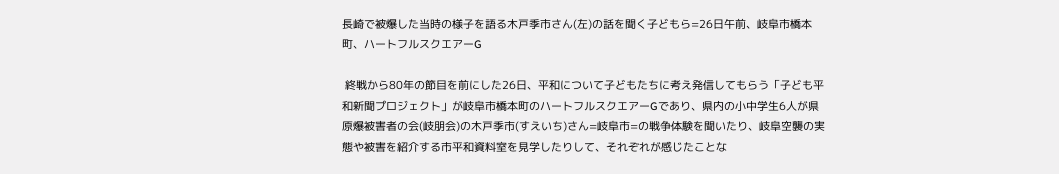長崎で被爆した当時の様子を語る木戸季市さん(左)の話を聞く子どもら=26日午前、岐阜市橋本町、ハートフルスクエアーG

 終戦から80年の節目を前にした26日、平和について子どもたちに考え発信してもらう「子ども平和新聞プロジェクト」が岐阜市橋本町のハートフルスクエアーGであり、県内の小中学生6人が県原爆被害者の会(岐朋会)の木戸季市(すえいち)さん=岐阜市=の戦争体験を聞いたり、岐阜空襲の実態や被害を紹介する市平和資料室を見学したりして、それぞれが感じたことな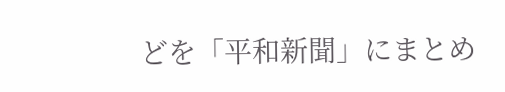どを「平和新聞」にまとめ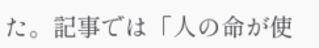た。記事では「人の命が使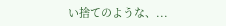い捨てのような、...